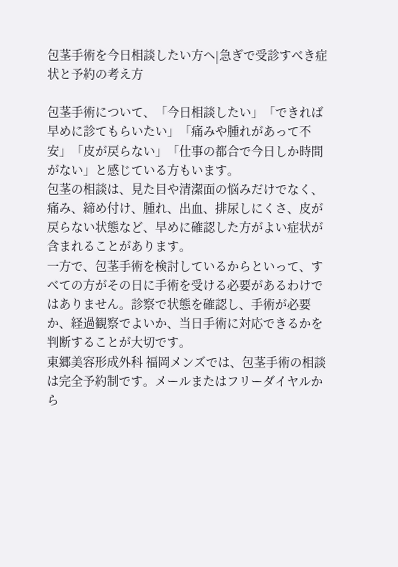包茎手術を今日相談したい方へ|急ぎで受診すべき症状と予約の考え方

包茎手術について、「今日相談したい」「できれば早めに診てもらいたい」「痛みや腫れがあって不安」「皮が戻らない」「仕事の都合で今日しか時間がない」と感じている方もいます。
包茎の相談は、見た目や清潔面の悩みだけでなく、痛み、締め付け、腫れ、出血、排尿しにくさ、皮が戻らない状態など、早めに確認した方がよい症状が含まれることがあります。
一方で、包茎手術を検討しているからといって、すべての方がその日に手術を受ける必要があるわけではありません。診察で状態を確認し、手術が必要か、経過観察でよいか、当日手術に対応できるかを判断することが大切です。
東郷美容形成外科 福岡メンズでは、包茎手術の相談は完全予約制です。メールまたはフリーダイヤルから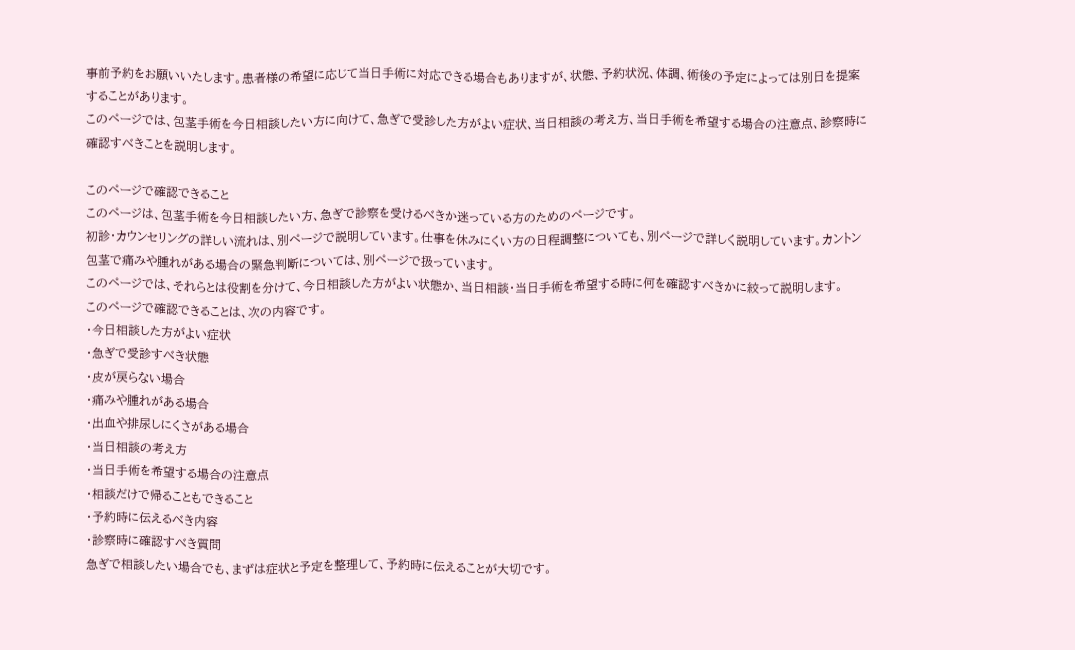事前予約をお願いいたします。患者様の希望に応じて当日手術に対応できる場合もありますが、状態、予約状況、体調、術後の予定によっては別日を提案することがあります。
このページでは、包茎手術を今日相談したい方に向けて、急ぎで受診した方がよい症状、当日相談の考え方、当日手術を希望する場合の注意点、診察時に確認すべきことを説明します。

このページで確認できること
このページは、包茎手術を今日相談したい方、急ぎで診察を受けるべきか迷っている方のためのページです。
初診・カウンセリングの詳しい流れは、別ページで説明しています。仕事を休みにくい方の日程調整についても、別ページで詳しく説明しています。カントン包茎で痛みや腫れがある場合の緊急判断については、別ページで扱っています。
このページでは、それらとは役割を分けて、今日相談した方がよい状態か、当日相談・当日手術を希望する時に何を確認すべきかに絞って説明します。
このページで確認できることは、次の内容です。
・今日相談した方がよい症状
・急ぎで受診すべき状態
・皮が戻らない場合
・痛みや腫れがある場合
・出血や排尿しにくさがある場合
・当日相談の考え方
・当日手術を希望する場合の注意点
・相談だけで帰ることもできること
・予約時に伝えるべき内容
・診察時に確認すべき質問
急ぎで相談したい場合でも、まずは症状と予定を整理して、予約時に伝えることが大切です。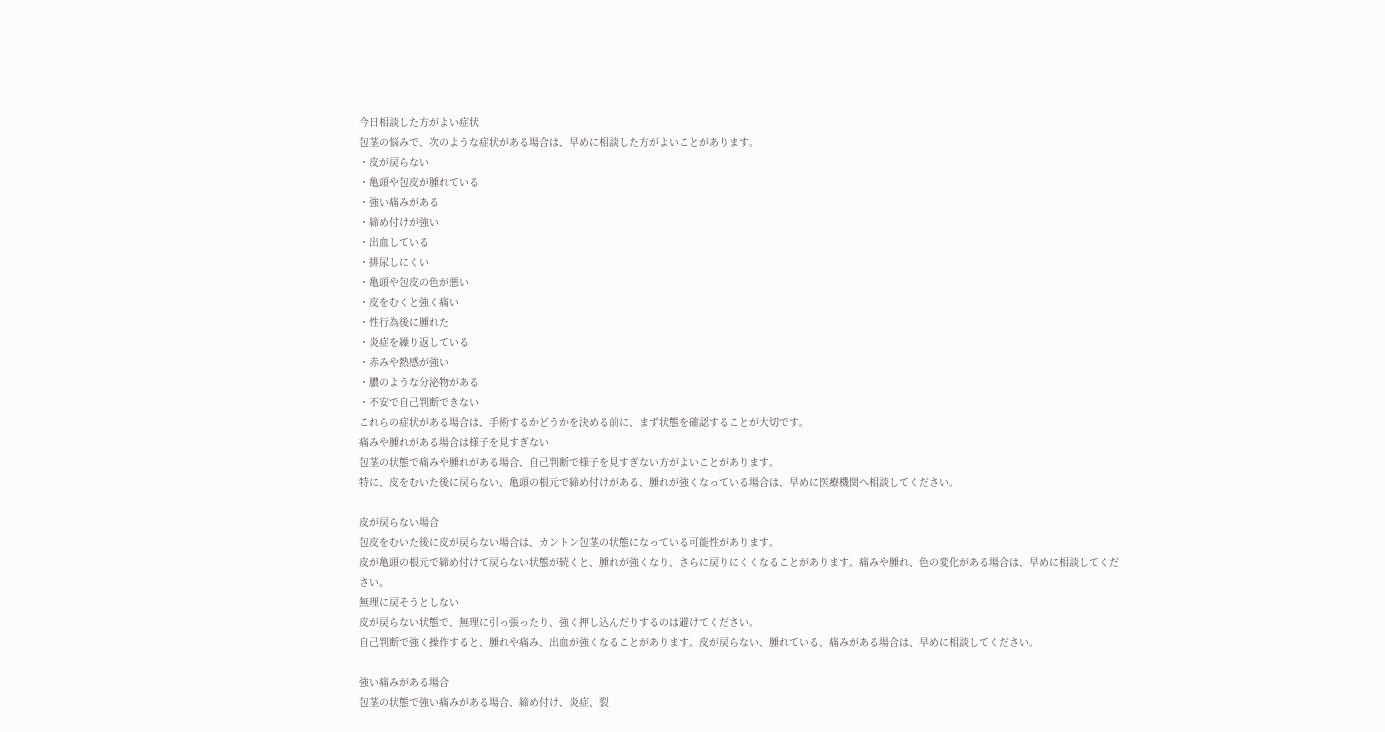今日相談した方がよい症状
包茎の悩みで、次のような症状がある場合は、早めに相談した方がよいことがあります。
・皮が戻らない
・亀頭や包皮が腫れている
・強い痛みがある
・締め付けが強い
・出血している
・排尿しにくい
・亀頭や包皮の色が悪い
・皮をむくと強く痛い
・性行為後に腫れた
・炎症を繰り返している
・赤みや熱感が強い
・膿のような分泌物がある
・不安で自己判断できない
これらの症状がある場合は、手術するかどうかを決める前に、まず状態を確認することが大切です。
痛みや腫れがある場合は様子を見すぎない
包茎の状態で痛みや腫れがある場合、自己判断で様子を見すぎない方がよいことがあります。
特に、皮をむいた後に戻らない、亀頭の根元で締め付けがある、腫れが強くなっている場合は、早めに医療機関へ相談してください。

皮が戻らない場合
包皮をむいた後に皮が戻らない場合は、カントン包茎の状態になっている可能性があります。
皮が亀頭の根元で締め付けて戻らない状態が続くと、腫れが強くなり、さらに戻りにくくなることがあります。痛みや腫れ、色の変化がある場合は、早めに相談してください。
無理に戻そうとしない
皮が戻らない状態で、無理に引っ張ったり、強く押し込んだりするのは避けてください。
自己判断で強く操作すると、腫れや痛み、出血が強くなることがあります。皮が戻らない、腫れている、痛みがある場合は、早めに相談してください。

強い痛みがある場合
包茎の状態で強い痛みがある場合、締め付け、炎症、裂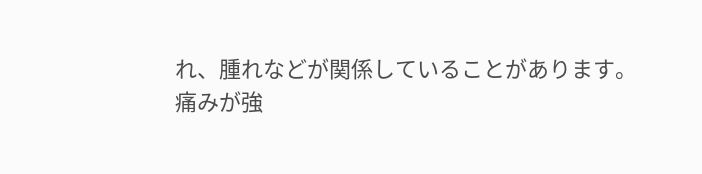れ、腫れなどが関係していることがあります。
痛みが強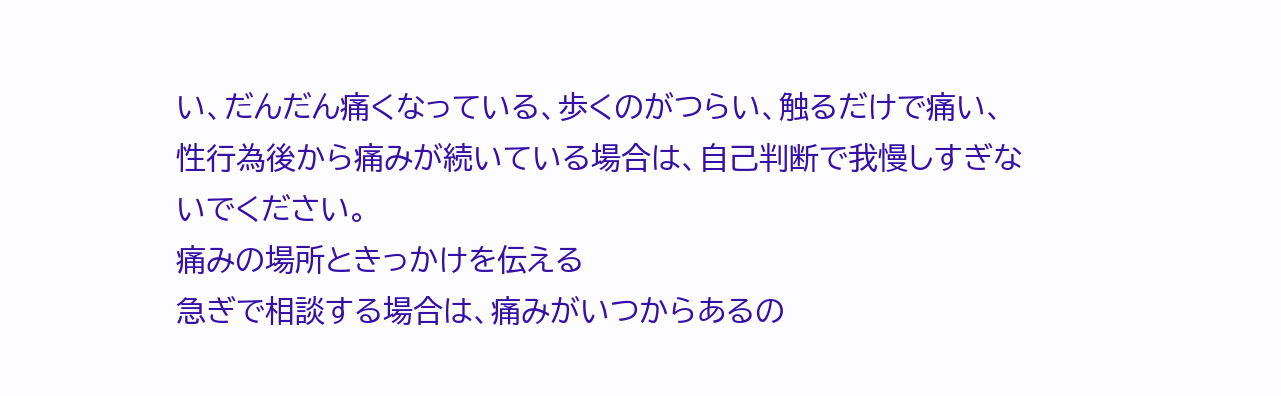い、だんだん痛くなっている、歩くのがつらい、触るだけで痛い、性行為後から痛みが続いている場合は、自己判断で我慢しすぎないでください。
痛みの場所ときっかけを伝える
急ぎで相談する場合は、痛みがいつからあるの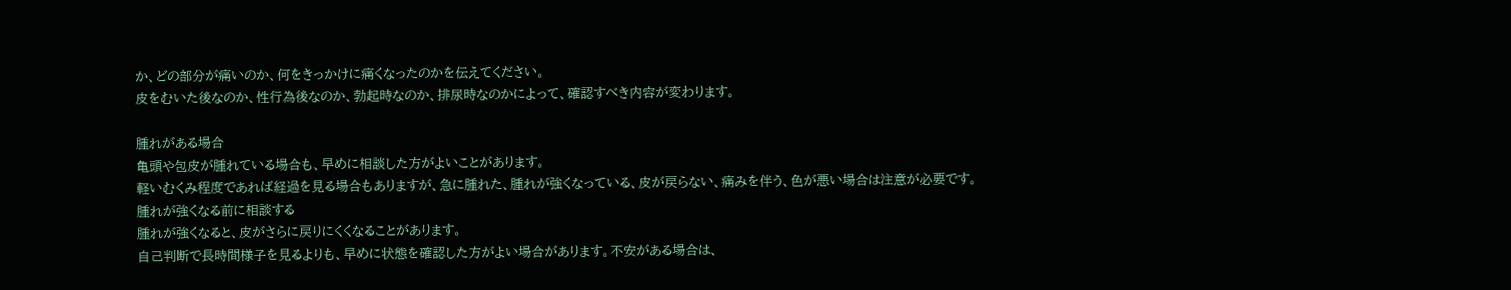か、どの部分が痛いのか、何をきっかけに痛くなったのかを伝えてください。
皮をむいた後なのか、性行為後なのか、勃起時なのか、排尿時なのかによって、確認すべき内容が変わります。

腫れがある場合
亀頭や包皮が腫れている場合も、早めに相談した方がよいことがあります。
軽いむくみ程度であれば経過を見る場合もありますが、急に腫れた、腫れが強くなっている、皮が戻らない、痛みを伴う、色が悪い場合は注意が必要です。
腫れが強くなる前に相談する
腫れが強くなると、皮がさらに戻りにくくなることがあります。
自己判断で長時間様子を見るよりも、早めに状態を確認した方がよい場合があります。不安がある場合は、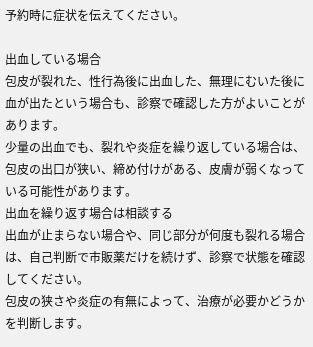予約時に症状を伝えてください。

出血している場合
包皮が裂れた、性行為後に出血した、無理にむいた後に血が出たという場合も、診察で確認した方がよいことがあります。
少量の出血でも、裂れや炎症を繰り返している場合は、包皮の出口が狭い、締め付けがある、皮膚が弱くなっている可能性があります。
出血を繰り返す場合は相談する
出血が止まらない場合や、同じ部分が何度も裂れる場合は、自己判断で市販薬だけを続けず、診察で状態を確認してください。
包皮の狭さや炎症の有無によって、治療が必要かどうかを判断します。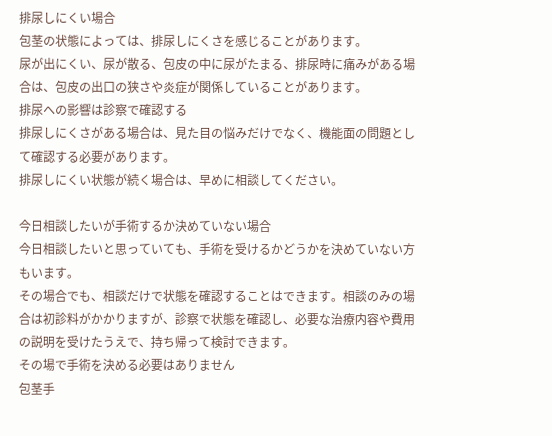排尿しにくい場合
包茎の状態によっては、排尿しにくさを感じることがあります。
尿が出にくい、尿が散る、包皮の中に尿がたまる、排尿時に痛みがある場合は、包皮の出口の狭さや炎症が関係していることがあります。
排尿への影響は診察で確認する
排尿しにくさがある場合は、見た目の悩みだけでなく、機能面の問題として確認する必要があります。
排尿しにくい状態が続く場合は、早めに相談してください。

今日相談したいが手術するか決めていない場合
今日相談したいと思っていても、手術を受けるかどうかを決めていない方もいます。
その場合でも、相談だけで状態を確認することはできます。相談のみの場合は初診料がかかりますが、診察で状態を確認し、必要な治療内容や費用の説明を受けたうえで、持ち帰って検討できます。
その場で手術を決める必要はありません
包茎手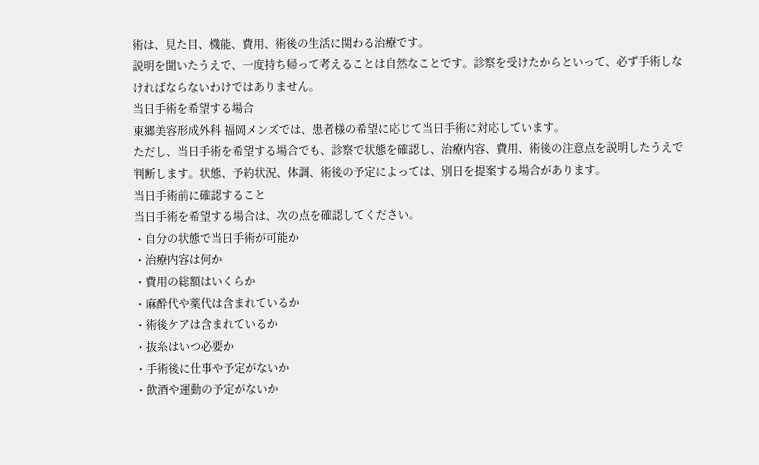術は、見た目、機能、費用、術後の生活に関わる治療です。
説明を聞いたうえで、一度持ち帰って考えることは自然なことです。診察を受けたからといって、必ず手術しなければならないわけではありません。
当日手術を希望する場合
東郷美容形成外科 福岡メンズでは、患者様の希望に応じて当日手術に対応しています。
ただし、当日手術を希望する場合でも、診察で状態を確認し、治療内容、費用、術後の注意点を説明したうえで判断します。状態、予約状況、体調、術後の予定によっては、別日を提案する場合があります。
当日手術前に確認すること
当日手術を希望する場合は、次の点を確認してください。
・自分の状態で当日手術が可能か
・治療内容は何か
・費用の総額はいくらか
・麻酔代や薬代は含まれているか
・術後ケアは含まれているか
・抜糸はいつ必要か
・手術後に仕事や予定がないか
・飲酒や運動の予定がないか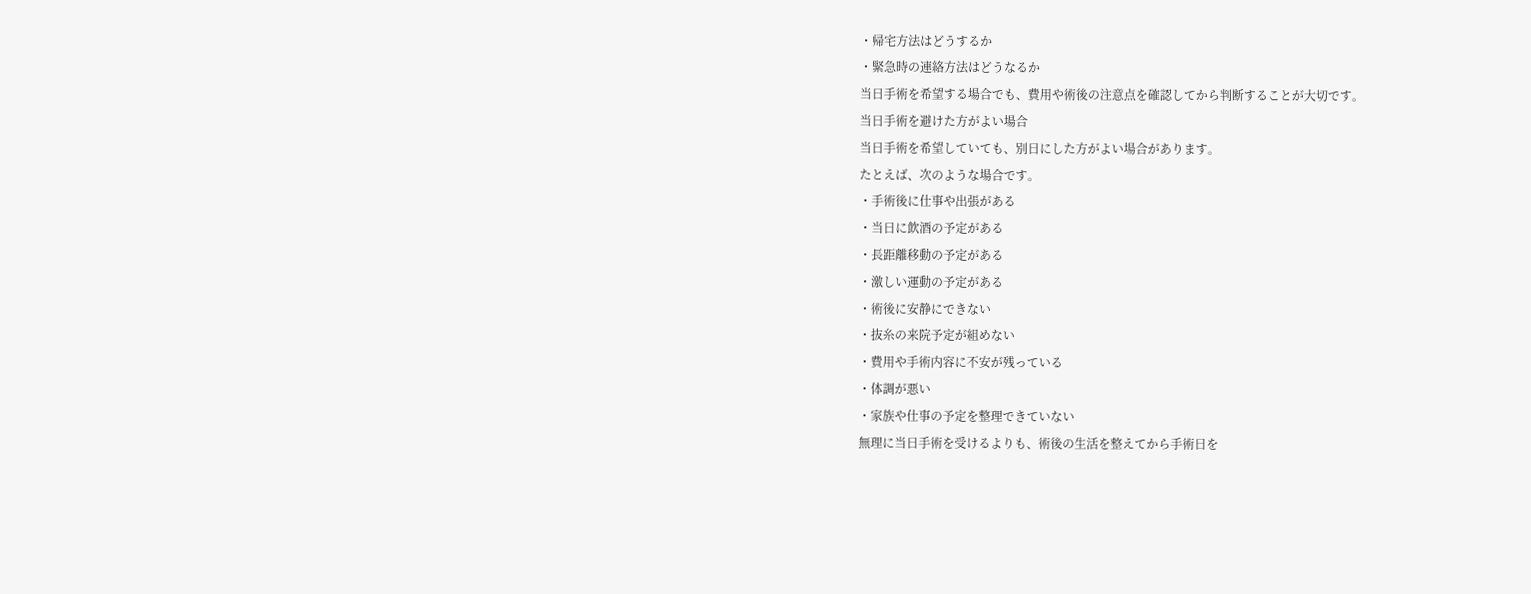・帰宅方法はどうするか
・緊急時の連絡方法はどうなるか
当日手術を希望する場合でも、費用や術後の注意点を確認してから判断することが大切です。
当日手術を避けた方がよい場合
当日手術を希望していても、別日にした方がよい場合があります。
たとえば、次のような場合です。
・手術後に仕事や出張がある
・当日に飲酒の予定がある
・長距離移動の予定がある
・激しい運動の予定がある
・術後に安静にできない
・抜糸の来院予定が組めない
・費用や手術内容に不安が残っている
・体調が悪い
・家族や仕事の予定を整理できていない
無理に当日手術を受けるよりも、術後の生活を整えてから手術日を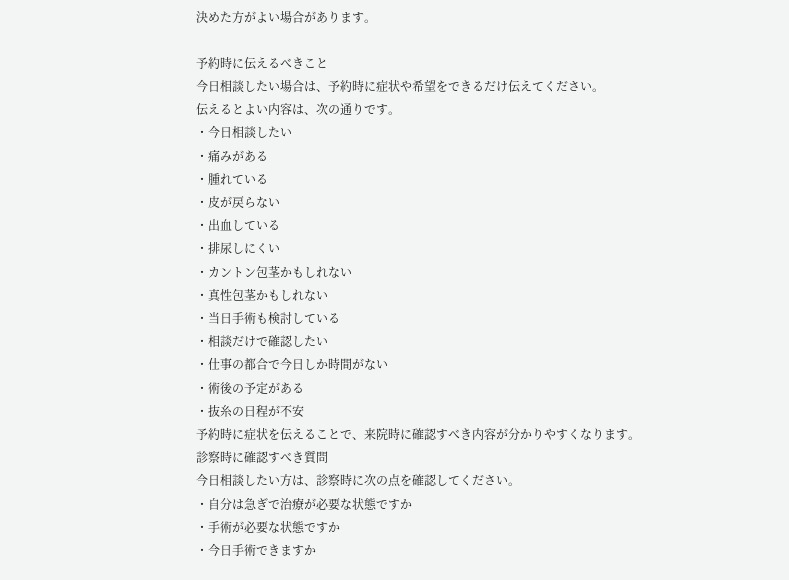決めた方がよい場合があります。

予約時に伝えるべきこと
今日相談したい場合は、予約時に症状や希望をできるだけ伝えてください。
伝えるとよい内容は、次の通りです。
・今日相談したい
・痛みがある
・腫れている
・皮が戻らない
・出血している
・排尿しにくい
・カントン包茎かもしれない
・真性包茎かもしれない
・当日手術も検討している
・相談だけで確認したい
・仕事の都合で今日しか時間がない
・術後の予定がある
・抜糸の日程が不安
予約時に症状を伝えることで、来院時に確認すべき内容が分かりやすくなります。
診察時に確認すべき質問
今日相談したい方は、診察時に次の点を確認してください。
・自分は急ぎで治療が必要な状態ですか
・手術が必要な状態ですか
・今日手術できますか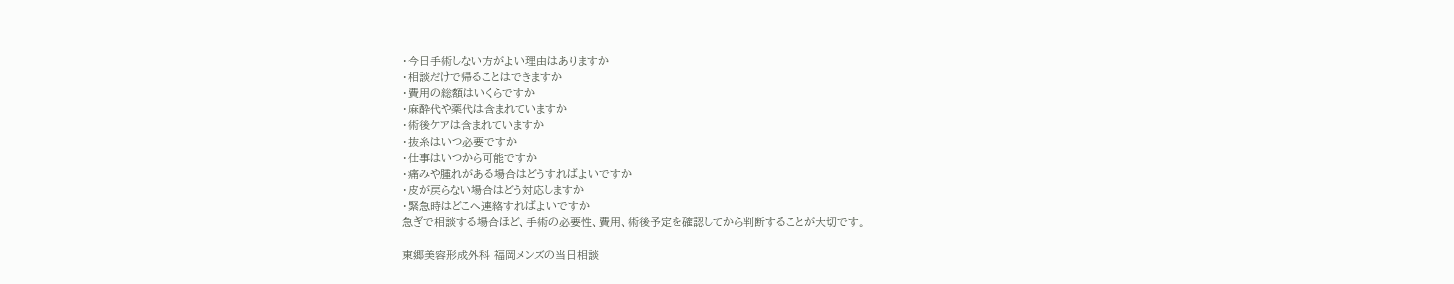・今日手術しない方がよい理由はありますか
・相談だけで帰ることはできますか
・費用の総額はいくらですか
・麻酔代や薬代は含まれていますか
・術後ケアは含まれていますか
・抜糸はいつ必要ですか
・仕事はいつから可能ですか
・痛みや腫れがある場合はどうすればよいですか
・皮が戻らない場合はどう対応しますか
・緊急時はどこへ連絡すればよいですか
急ぎで相談する場合ほど、手術の必要性、費用、術後予定を確認してから判断することが大切です。

東郷美容形成外科 福岡メンズの当日相談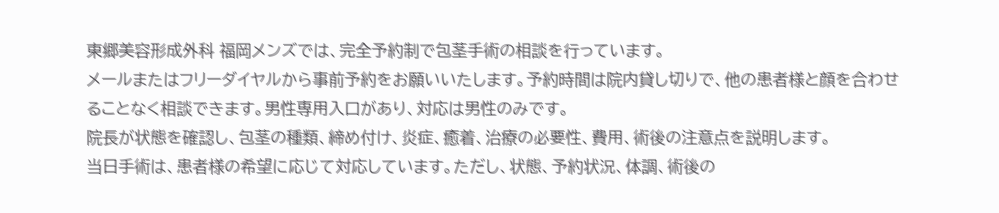東郷美容形成外科 福岡メンズでは、完全予約制で包茎手術の相談を行っています。
メールまたはフリーダイヤルから事前予約をお願いいたします。予約時間は院内貸し切りで、他の患者様と顔を合わせることなく相談できます。男性専用入口があり、対応は男性のみです。
院長が状態を確認し、包茎の種類、締め付け、炎症、癒着、治療の必要性、費用、術後の注意点を説明します。
当日手術は、患者様の希望に応じて対応しています。ただし、状態、予約状況、体調、術後の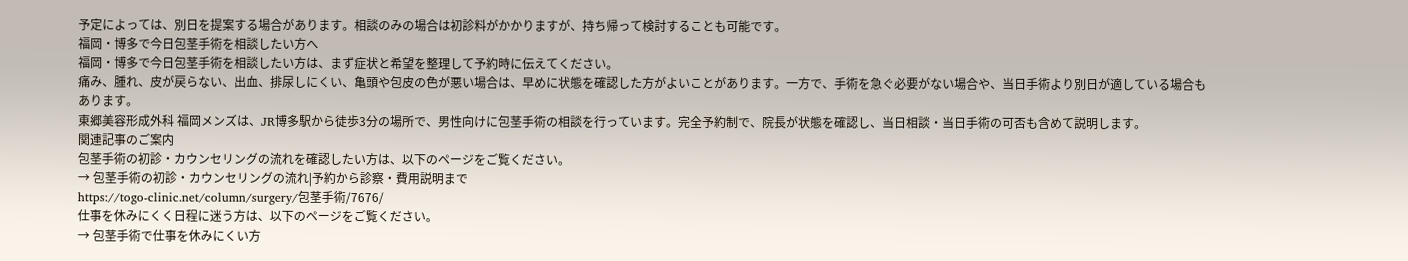予定によっては、別日を提案する場合があります。相談のみの場合は初診料がかかりますが、持ち帰って検討することも可能です。
福岡・博多で今日包茎手術を相談したい方へ
福岡・博多で今日包茎手術を相談したい方は、まず症状と希望を整理して予約時に伝えてください。
痛み、腫れ、皮が戻らない、出血、排尿しにくい、亀頭や包皮の色が悪い場合は、早めに状態を確認した方がよいことがあります。一方で、手術を急ぐ必要がない場合や、当日手術より別日が適している場合もあります。
東郷美容形成外科 福岡メンズは、JR博多駅から徒歩3分の場所で、男性向けに包茎手術の相談を行っています。完全予約制で、院長が状態を確認し、当日相談・当日手術の可否も含めて説明します。
関連記事のご案内
包茎手術の初診・カウンセリングの流れを確認したい方は、以下のページをご覧ください。
→ 包茎手術の初診・カウンセリングの流れ|予約から診察・費用説明まで
https://togo-clinic.net/column/surgery/包茎手術/7676/
仕事を休みにくく日程に迷う方は、以下のページをご覧ください。
→ 包茎手術で仕事を休みにくい方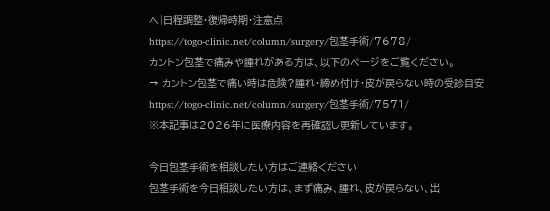へ|日程調整・復帰時期・注意点
https://togo-clinic.net/column/surgery/包茎手術/7678/
カントン包茎で痛みや腫れがある方は、以下のページをご覧ください。
→ カントン包茎で痛い時は危険?腫れ・締め付け・皮が戻らない時の受診目安
https://togo-clinic.net/column/surgery/包茎手術/7571/
※本記事は2026年に医療内容を再確認し更新しています。

今日包茎手術を相談したい方はご連絡ください
包茎手術を今日相談したい方は、まず痛み、腫れ、皮が戻らない、出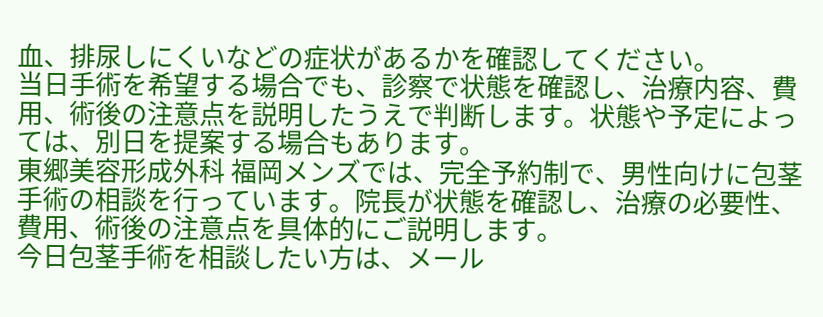血、排尿しにくいなどの症状があるかを確認してください。
当日手術を希望する場合でも、診察で状態を確認し、治療内容、費用、術後の注意点を説明したうえで判断します。状態や予定によっては、別日を提案する場合もあります。
東郷美容形成外科 福岡メンズでは、完全予約制で、男性向けに包茎手術の相談を行っています。院長が状態を確認し、治療の必要性、費用、術後の注意点を具体的にご説明します。
今日包茎手術を相談したい方は、メール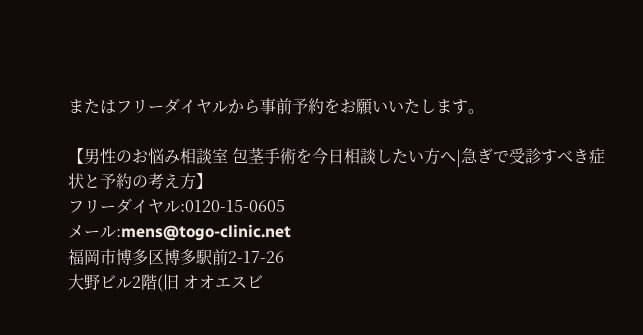またはフリーダイヤルから事前予約をお願いいたします。

【男性のお悩み相談室 包茎手術を今日相談したい方へ|急ぎで受診すべき症状と予約の考え方】
フリーダイヤル:0120-15-0605
メール:mens@togo-clinic.net
福岡市博多区博多駅前2-17-26
大野ビル2階(旧 オオエスビ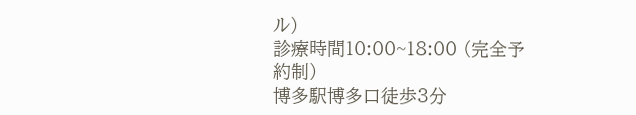ル)
診療時間10:00~18:00 (完全予約制)
博多駅博多口徒歩3分